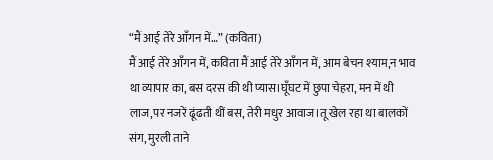“मैं आई तेरे आँगन में…” (कविता)
मैं आई तेरे आँगन में, कविता मैं आई तेरे आँगन में, आम बेचन श्याम,न भाव था व्यापार का, बस दरस की थी प्यास।घूँघट में छुपा चेहरा, मन में थी लाज,पर नजरें ढूंढती थीं बस, तेरी मधुर आवाज।तू खेल रहा था बालकों संग, मुरली ताने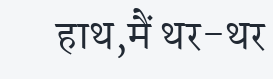हाथ,मैं थर-थर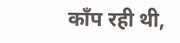काँप रही थी,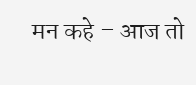मन कहे – आज तो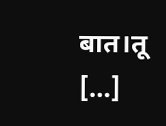बात।तू […]